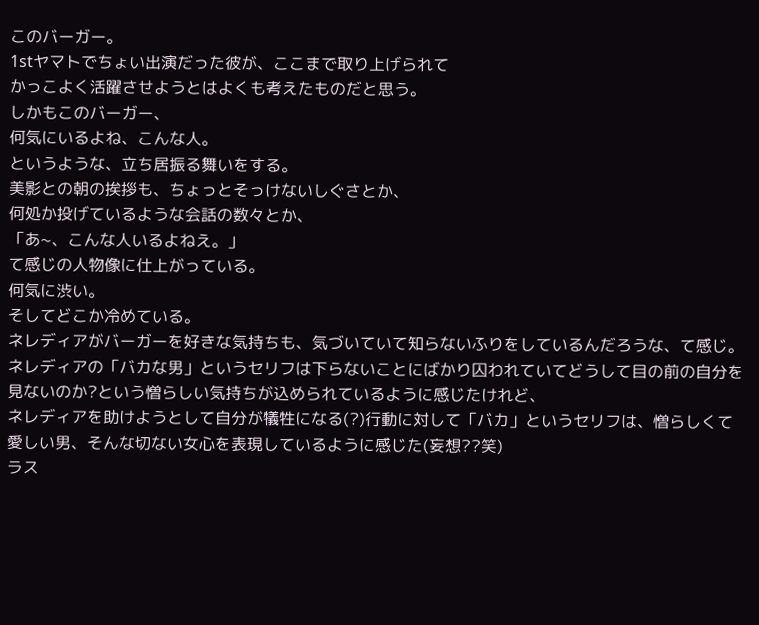このバーガー。
1stヤマトでちょい出演だった彼が、ここまで取り上げられて
かっこよく活躍させようとはよくも考えたものだと思う。
しかもこのバーガー、
何気にいるよね、こんな人。
というような、立ち居振る舞いをする。
美影との朝の挨拶も、ちょっとそっけないしぐさとか、
何処か投げているような会話の数々とか、
「あ~、こんな人いるよねえ。」
て感じの人物像に仕上がっている。
何気に渋い。
そしてどこか冷めている。
ネレディアがバーガーを好きな気持ちも、気づいていて知らないふりをしているんだろうな、て感じ。
ネレディアの「バカな男」というセリフは下らないことにばかり囚われていてどうして目の前の自分を見ないのか?という憎らしい気持ちが込められているように感じたけれど、
ネレディアを助けようとして自分が犠牲になる(?)行動に対して「バカ」というセリフは、憎らしくて愛しい男、そんな切ない女心を表現しているように感じた(妄想??笑)
ラス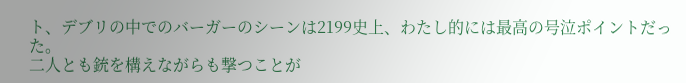ト、デブリの中でのバーガーのシーンは2199史上、わたし的には最高の号泣ポイントだった。
二人とも銃を構えながらも撃つことが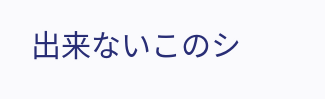出来ないこのシ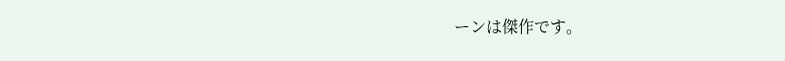ーンは傑作です。